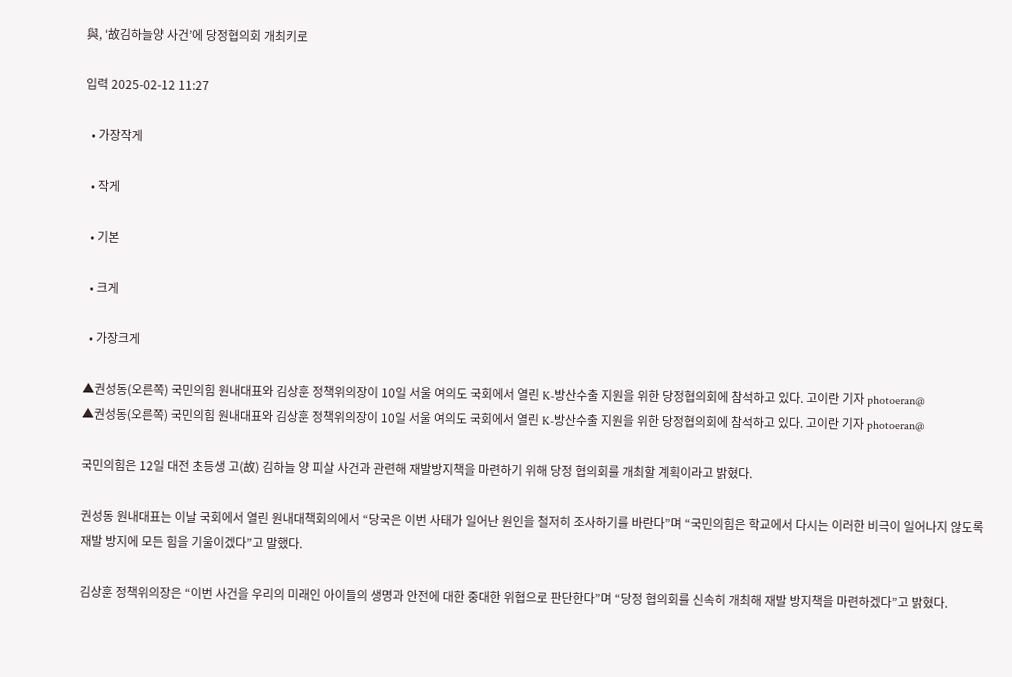與, ‘故김하늘양 사건’에 당정협의회 개최키로

입력 2025-02-12 11:27

  • 가장작게

  • 작게

  • 기본

  • 크게

  • 가장크게

▲권성동(오른쪽) 국민의힘 원내대표와 김상훈 정책위의장이 10일 서울 여의도 국회에서 열린 K-방산수출 지원을 위한 당정협의회에 참석하고 있다. 고이란 기자 photoeran@
▲권성동(오른쪽) 국민의힘 원내대표와 김상훈 정책위의장이 10일 서울 여의도 국회에서 열린 K-방산수출 지원을 위한 당정협의회에 참석하고 있다. 고이란 기자 photoeran@

국민의힘은 12일 대전 초등생 고(故) 김하늘 양 피살 사건과 관련해 재발방지책을 마련하기 위해 당정 협의회를 개최할 계획이라고 밝혔다.

권성동 원내대표는 이날 국회에서 열린 원내대책회의에서 “당국은 이번 사태가 일어난 원인을 철저히 조사하기를 바란다”며 “국민의힘은 학교에서 다시는 이러한 비극이 일어나지 않도록 재발 방지에 모든 힘을 기울이겠다”고 말했다.

김상훈 정책위의장은 “이번 사건을 우리의 미래인 아이들의 생명과 안전에 대한 중대한 위협으로 판단한다”며 “당정 협의회를 신속히 개최해 재발 방지책을 마련하겠다”고 밝혔다.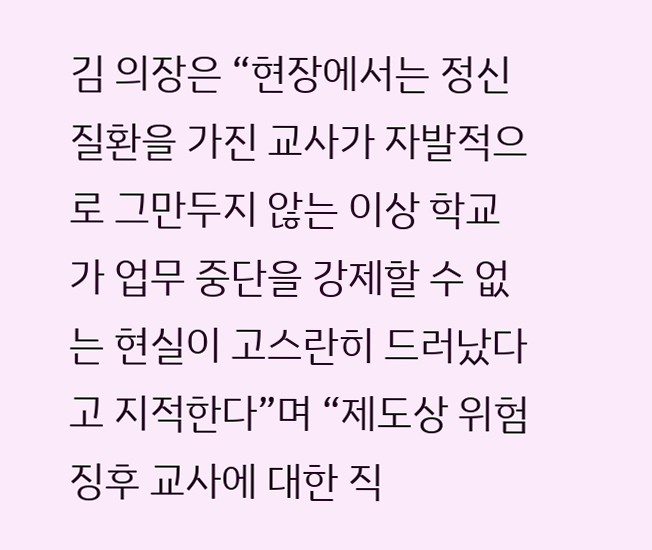김 의장은 “현장에서는 정신 질환을 가진 교사가 자발적으로 그만두지 않는 이상 학교가 업무 중단을 강제할 수 없는 현실이 고스란히 드러났다고 지적한다”며 “제도상 위험 징후 교사에 대한 직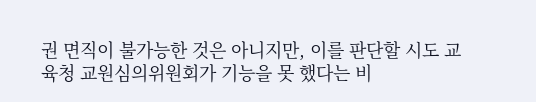권 면직이 불가능한 것은 아니지만, 이를 판단할 시도 교육청 교원심의위원회가 기능을 못 했다는 비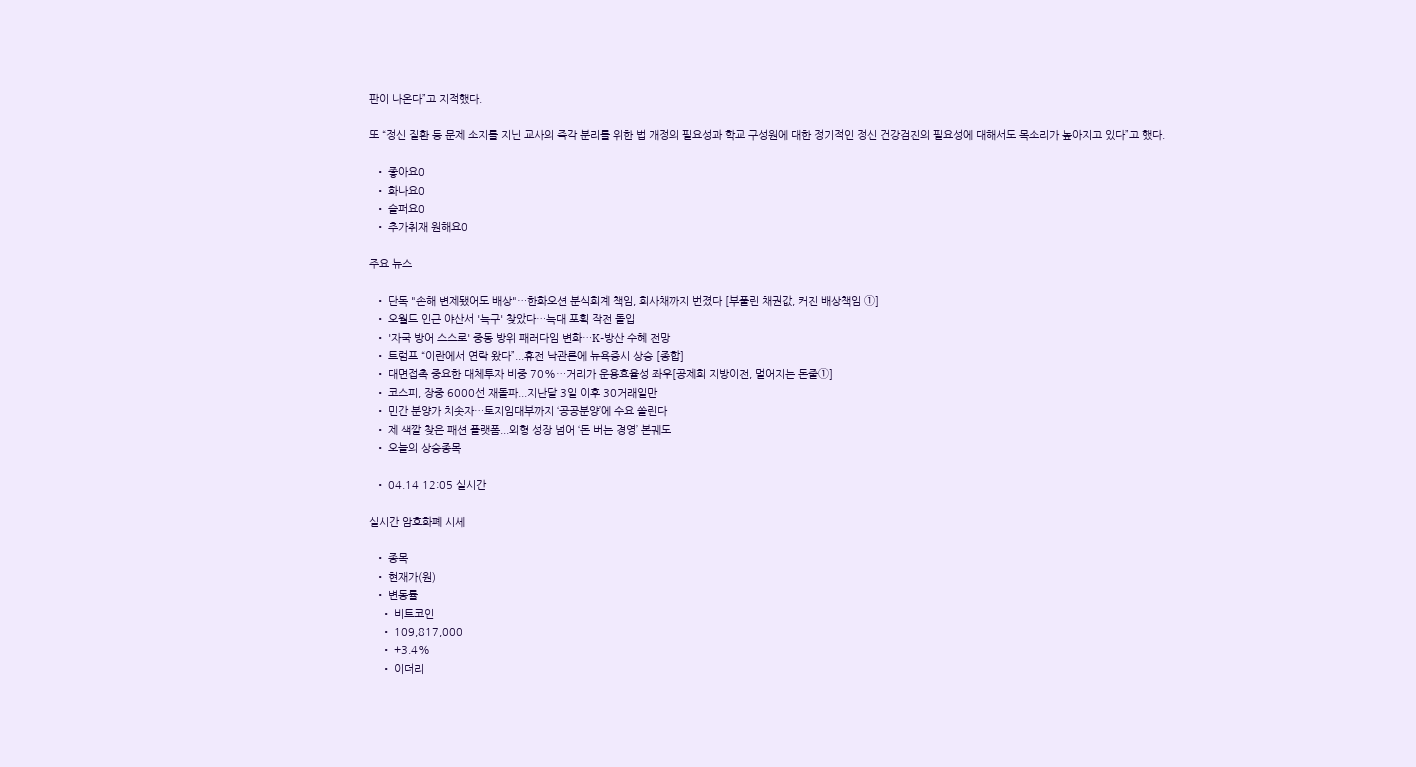판이 나온다”고 지적했다.

또 “정신 질환 등 문제 소지를 지닌 교사의 즉각 분리를 위한 법 개정의 필요성과 학교 구성원에 대한 정기적인 정신 건강검진의 필요성에 대해서도 목소리가 높아지고 있다”고 했다.

  • 좋아요0
  • 화나요0
  • 슬퍼요0
  • 추가취재 원해요0

주요 뉴스

  • 단독 "손해 변제됐어도 배상"…한화오션 분식회계 책임, 회사채까지 번졌다 [부풀린 채권값, 커진 배상책임 ①]
  • 오월드 인근 야산서 '늑구' 찾았다…늑대 포획 작전 돌입
  • '자국 방어 스스로' 중동 방위 패러다임 변화…K-방산 수혜 전망
  • 트럼프 “이란에서 연락 왔다”...휴전 낙관론에 뉴욕증시 상승 [종합]
  • 대면접촉 중요한 대체투자 비중 70%…거리가 운용효율성 좌우[공제회 지방이전, 멀어지는 돈줄①]
  • 코스피, 장중 6000선 재돌파...지난달 3일 이후 30거래일만
  • 민간 분양가 치솟자…토지임대부까지 ‘공공분양’에 수요 쏠린다
  • 제 색깔 찾은 패션 플랫폼...외형 성장 넘어 ‘돈 버는 경영’ 본궤도
  • 오늘의 상승종목

  • 04.14 12:05 실시간

실시간 암호화폐 시세

  • 종목
  • 현재가(원)
  • 변동률
    • 비트코인
    • 109,817,000
    • +3.4%
    • 이더리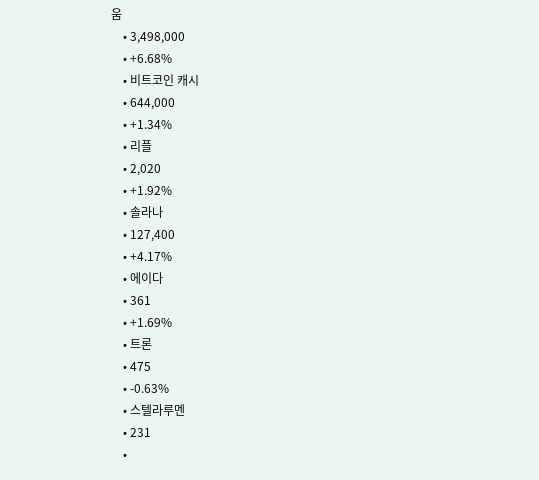움
    • 3,498,000
    • +6.68%
    • 비트코인 캐시
    • 644,000
    • +1.34%
    • 리플
    • 2,020
    • +1.92%
    • 솔라나
    • 127,400
    • +4.17%
    • 에이다
    • 361
    • +1.69%
    • 트론
    • 475
    • -0.63%
    • 스텔라루멘
    • 231
    •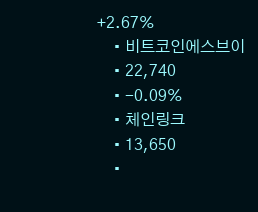+2.67%
    • 비트코인에스브이
    • 22,740
    • -0.09%
    • 체인링크
    • 13,650
    •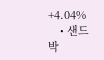+4.04%
    • 샌드박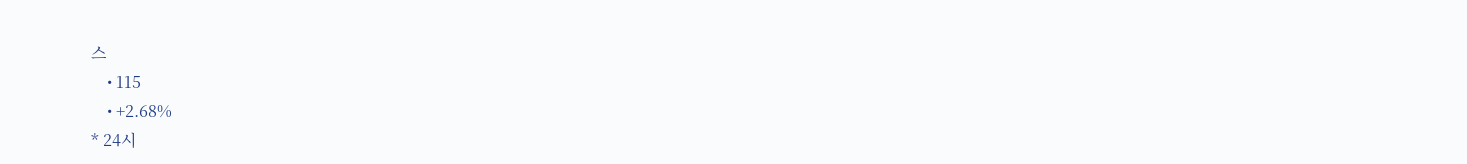스
    • 115
    • +2.68%
* 24시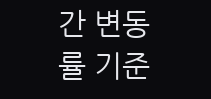간 변동률 기준